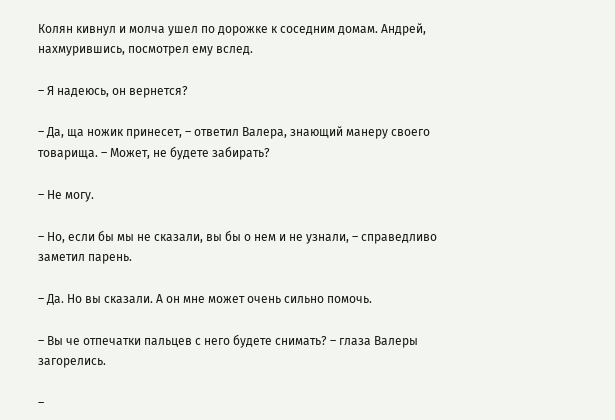Колян кивнул и молча ушел по дорожке к соседним домам. Андрей, нахмурившись, посмотрел ему вслед.

– Я надеюсь, он вернется?

– Да, ща ножик принесет, – ответил Валера, знающий манеру своего товарища. – Может, не будете забирать?

– Не могу.

– Но, если бы мы не сказали, вы бы о нем и не узнали, – справедливо заметил парень.

– Да. Но вы сказали. А он мне может очень сильно помочь.

– Вы че отпечатки пальцев с него будете снимать? – глаза Валеры загорелись.

–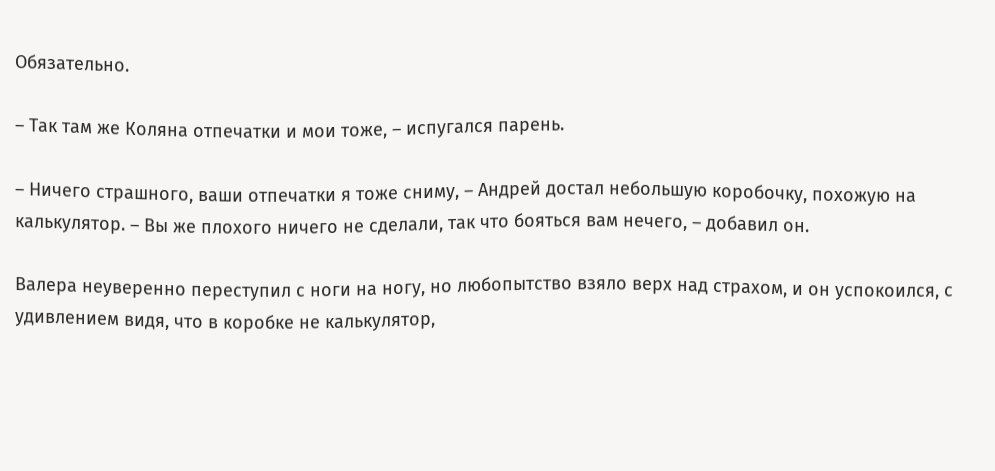Обязательно.

– Так там же Коляна отпечатки и мои тоже, – испугался парень.

– Ничего страшного, ваши отпечатки я тоже сниму, – Андрей достал небольшую коробочку, похожую на калькулятор. – Вы же плохого ничего не сделали, так что бояться вам нечего, – добавил он.

Валера неуверенно переступил с ноги на ногу, но любопытство взяло верх над страхом, и он успокоился, с удивлением видя, что в коробке не калькулятор,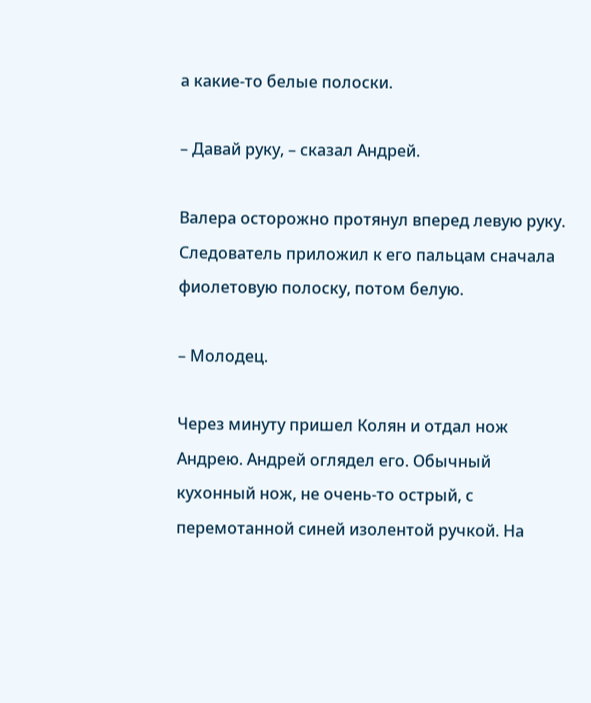а какие-то белые полоски.

– Давай руку, – сказал Андрей.

Валера осторожно протянул вперед левую руку. Следователь приложил к его пальцам сначала фиолетовую полоску, потом белую.

– Молодец.

Через минуту пришел Колян и отдал нож Андрею. Андрей оглядел его. Обычный кухонный нож, не очень-то острый, с перемотанной синей изолентой ручкой. На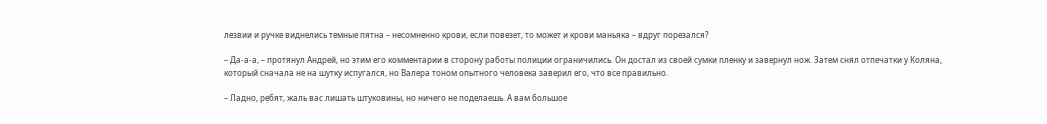лезвии и ручке виднелись темные пятна – несомненно крови, если повезет, то может и крови маньяка – вдруг порезался?

– Да-а-а, – протянул Андрей, но этим его комментарии в сторону работы полиции ограничились. Он достал из своей сумки пленку и завернул нож. Затем снял отпечатки у Коляна, который сначала не на шутку испугался, но Валера тоном опытного человека заверил его, что все правильно.

– Ладно, ребят, жаль вас лишать штуковины, но ничего не поделаешь. А вам большое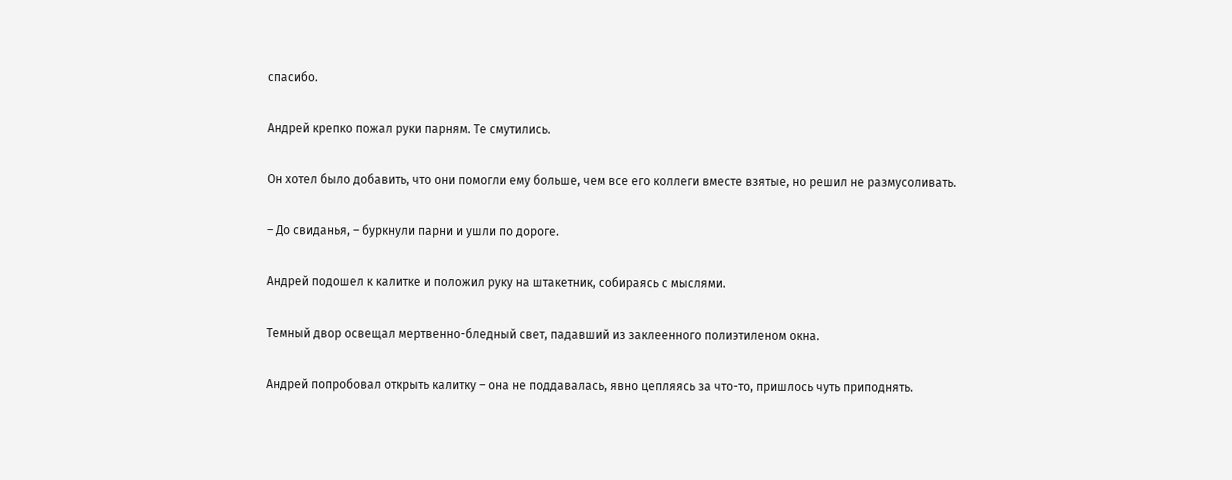спасибо.

Андрей крепко пожал руки парням. Те смутились.

Он хотел было добавить, что они помогли ему больше, чем все его коллеги вместе взятые, но решил не размусоливать.

– До свиданья, – буркнули парни и ушли по дороге.

Андрей подошел к калитке и положил руку на штакетник, собираясь с мыслями.

Темный двор освещал мертвенно-бледный свет, падавший из заклеенного полиэтиленом окна.

Андрей попробовал открыть калитку – она не поддавалась, явно цепляясь за что-то, пришлось чуть приподнять.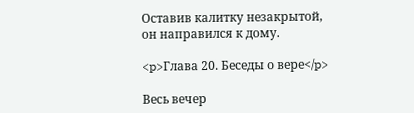Оставив калитку незакрытой, он направился к дому.

<p>Глава 20. Беседы о вере</p>

Весь вечер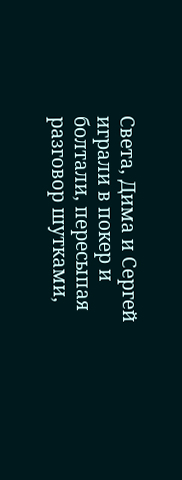Света, Дима и Сергей играли в покер и болтали, пересыпая разговор шутками,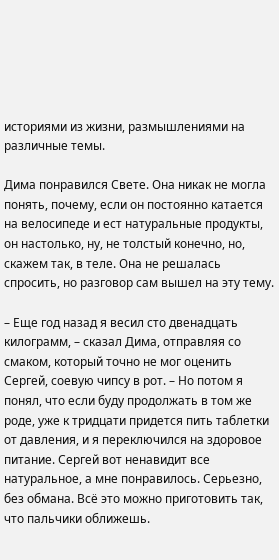историями из жизни, размышлениями на различные темы.

Дима понравился Свете. Она никак не могла понять, почему, если он постоянно катается на велосипеде и ест натуральные продукты, он настолько, ну, не толстый конечно, но, скажем так, в теле. Она не решалась спросить, но разговор сам вышел на эту тему.

– Еще год назад я весил сто двенадцать килограмм, – сказал Дима, отправляя со смаком, который точно не мог оценить Сергей, соевую чипсу в рот. – Но потом я понял, что если буду продолжать в том же роде, уже к тридцати придется пить таблетки от давления, и я переключился на здоровое питание. Сергей вот ненавидит все натуральное, а мне понравилось. Серьезно, без обмана. Всё это можно приготовить так, что пальчики оближешь.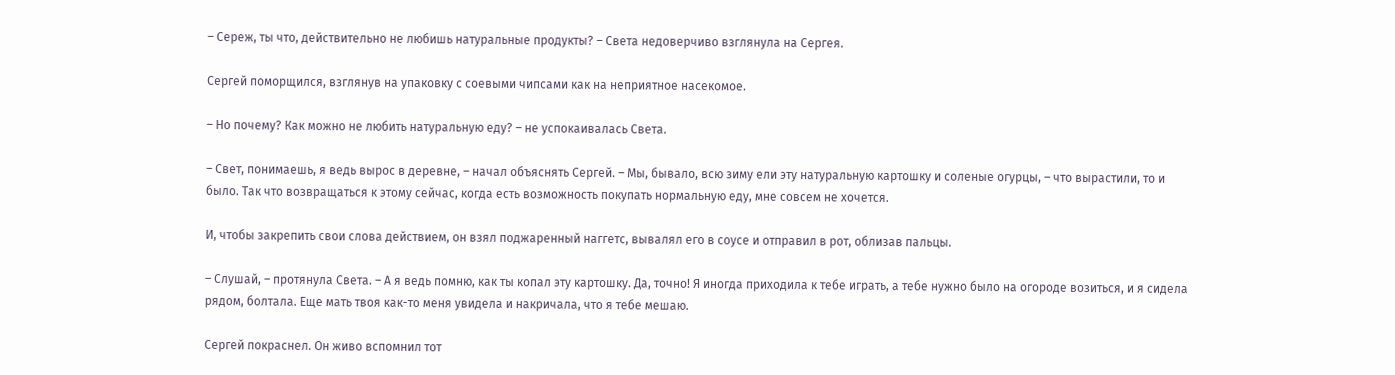– Сереж, ты что, действительно не любишь натуральные продукты? – Света недоверчиво взглянула на Сергея.

Сергей поморщился, взглянув на упаковку с соевыми чипсами как на неприятное насекомое.

– Но почему? Как можно не любить натуральную еду? – не успокаивалась Света.

– Свет, понимаешь, я ведь вырос в деревне, – начал объяснять Сергей. – Мы, бывало, всю зиму ели эту натуральную картошку и соленые огурцы, – что вырастили, то и было. Так что возвращаться к этому сейчас, когда есть возможность покупать нормальную еду, мне совсем не хочется.

И, чтобы закрепить свои слова действием, он взял поджаренный наггетс, вывалял его в соусе и отправил в рот, облизав пальцы.

– Слушай, – протянула Света. – А я ведь помню, как ты копал эту картошку. Да, точно! Я иногда приходила к тебе играть, а тебе нужно было на огороде возиться, и я сидела рядом, болтала. Еще мать твоя как-то меня увидела и накричала, что я тебе мешаю.

Сергей покраснел. Он живо вспомнил тот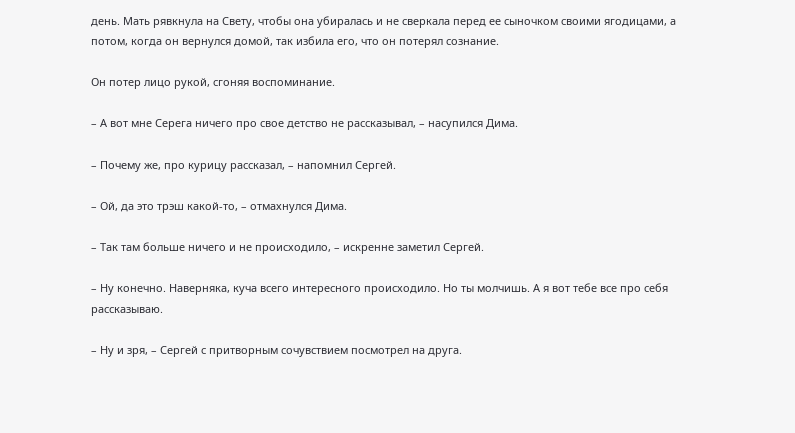день. Мать рявкнула на Свету, чтобы она убиралась и не сверкала перед ее сыночком своими ягодицами, а потом, когда он вернулся домой, так избила его, что он потерял сознание.

Он потер лицо рукой, сгоняя воспоминание.

– А вот мне Серега ничего про свое детство не рассказывал, – насупился Дима.

– Почему же, про курицу рассказал, – напомнил Сергей.

– Ой, да это трэш какой-то, – отмахнулся Дима.

– Так там больше ничего и не происходило, – искренне заметил Сергей.

– Ну конечно. Наверняка, куча всего интересного происходило. Но ты молчишь. А я вот тебе все про себя рассказываю.

– Ну и зря, – Сергей с притворным сочувствием посмотрел на друга.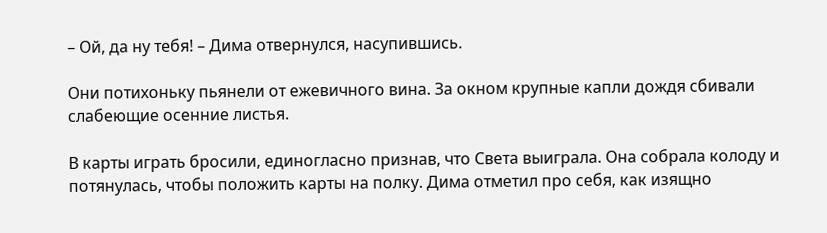– Ой, да ну тебя! – Дима отвернулся, насупившись.

Они потихоньку пьянели от ежевичного вина. За окном крупные капли дождя сбивали слабеющие осенние листья.

В карты играть бросили, единогласно признав, что Света выиграла. Она собрала колоду и потянулась, чтобы положить карты на полку. Дима отметил про себя, как изящно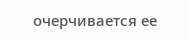очерчивается ее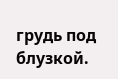грудь под блузкой.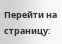Перейти на страницу: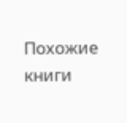Похожие книги